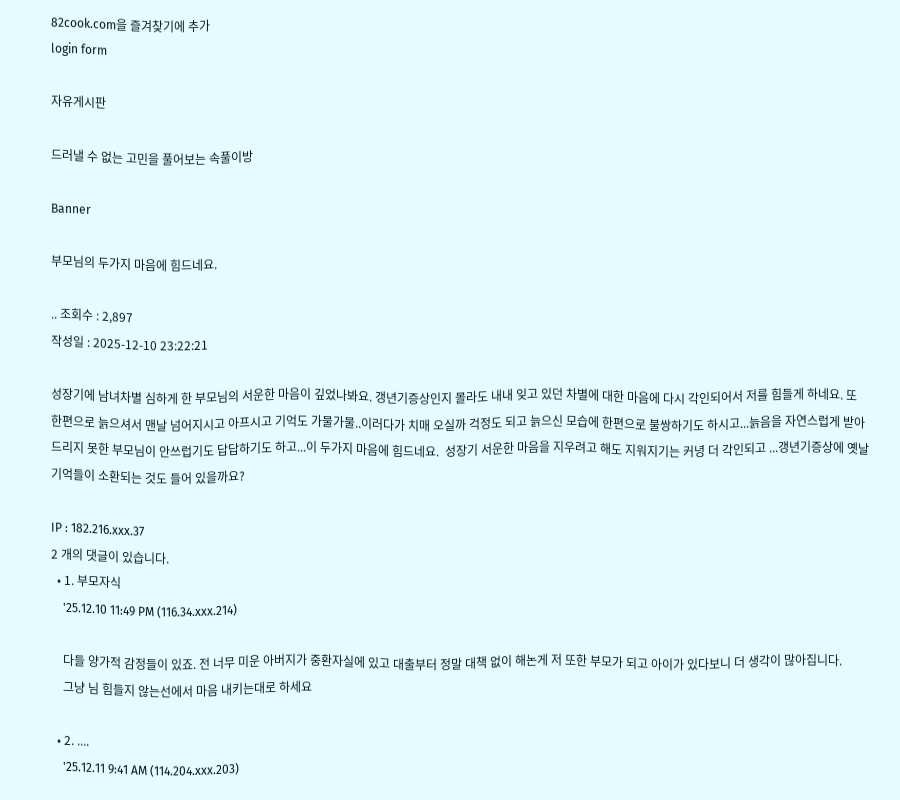82cook.com을 즐겨찾기에 추가
login form

자유게시판

드러낼 수 없는 고민을 풀어보는 속풀이방

Banner

부모님의 두가지 마음에 힘드네요.

.. 조회수 : 2,897
작성일 : 2025-12-10 23:22:21

성장기에 남녀차별 심하게 한 부모님의 서운한 마음이 깊었나봐요. 갱년기증상인지 몰라도 내내 잊고 있던 차별에 대한 마음에 다시 각인되어서 저를 힘들게 하네요. 또 한편으로 늙으셔서 맨날 넘어지시고 아프시고 기억도 가물가물..이러다가 치매 오실까 걱정도 되고 늙으신 모습에 한편으로 불쌍하기도 하시고...늙음을 자연스럽게 받아드리지 못한 부모님이 안쓰럽기도 답답하기도 하고...이 두가지 마음에 힘드네요.  성장기 서운한 마음을 지우려고 해도 지워지기는 커녕 더 각인되고 ...갱년기증상에 옛날 기억들이 소환되는 것도 들어 있을까요?

IP : 182.216.xxx.37
2 개의 댓글이 있습니다.
  • 1. 부모자식
    '25.12.10 11:49 PM (116.34.xxx.214)

    다들 양가적 감정들이 있죠. 전 너무 미운 아버지가 중환자실에 있고 대출부터 정말 대책 없이 해논게 저 또한 부모가 되고 아이가 있다보니 더 생각이 많아집니다.
    그냥 님 힘들지 않는선에서 마음 내키는대로 하세요

  • 2. ....
    '25.12.11 9:41 AM (114.204.xxx.203)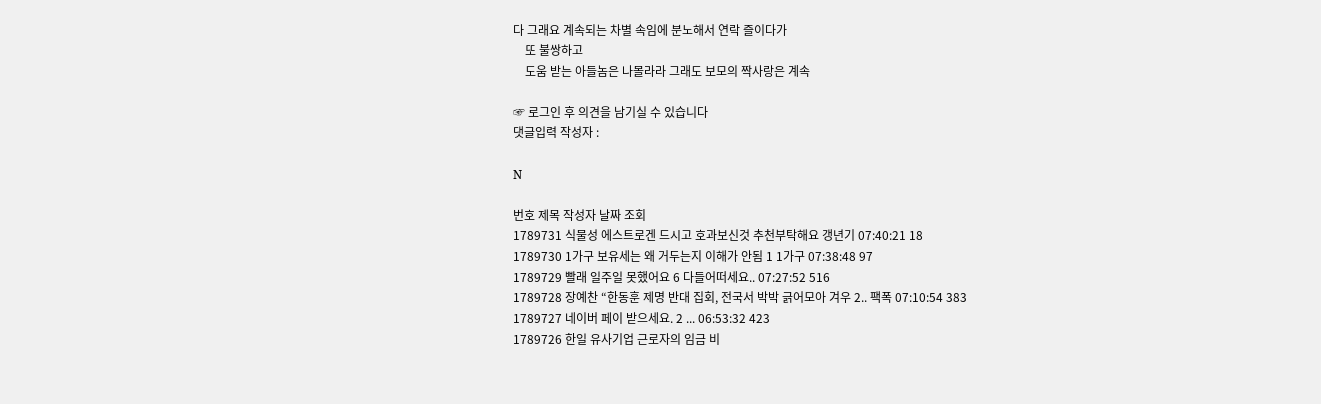다 그래요 계속되는 차별 속임에 분노해서 연락 즐이다가
    또 불쌍하고
    도움 받는 아들놈은 나몰라라 그래도 보모의 짝사랑은 계속

☞ 로그인 후 의견을 남기실 수 있습니다
댓글입력 작성자 :

N

번호 제목 작성자 날짜 조회
1789731 식물성 에스트로겐 드시고 호과보신것 추천부탁해요 갱년기 07:40:21 18
1789730 1가구 보유세는 왜 거두는지 이해가 안됨 1 1가구 07:38:48 97
1789729 빨래 일주일 못했어요 6 다들어떠세요.. 07:27:52 516
1789728 장예찬 “한동훈 제명 반대 집회, 전국서 박박 긁어모아 겨우 2.. 팩폭 07:10:54 383
1789727 네이버 페이 받으세요. 2 ... 06:53:32 423
1789726 한일 유사기업 근로자의 임금 비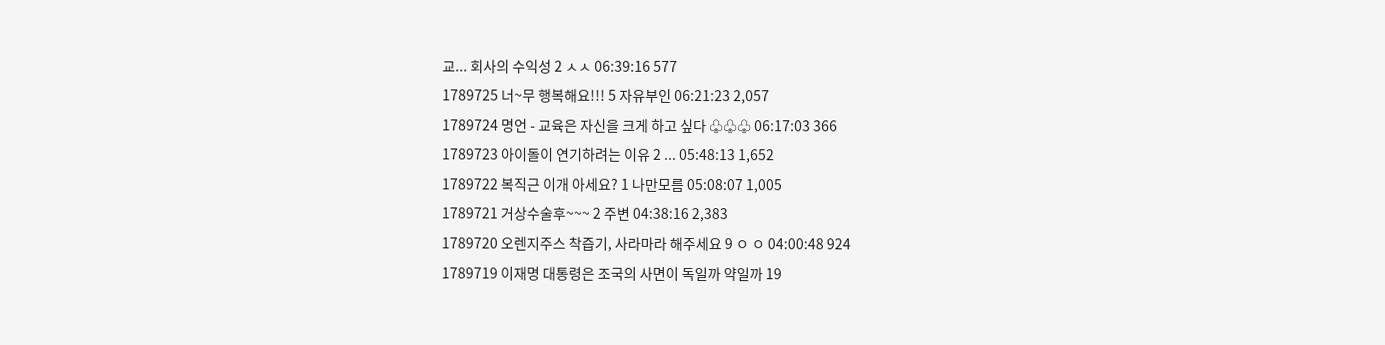교... 회사의 수익성 2 ㅅㅅ 06:39:16 577
1789725 너~무 행복해요!!! 5 자유부인 06:21:23 2,057
1789724 명언 - 교육은 자신을 크게 하고 싶다 ♧♧♧ 06:17:03 366
1789723 아이돌이 연기하려는 이유 2 ... 05:48:13 1,652
1789722 복직근 이개 아세요? 1 나만모름 05:08:07 1,005
1789721 거상수술후~~~ 2 주변 04:38:16 2,383
1789720 오렌지주스 착즙기, 사라마라 해주세요 9 ㅇ ㅇ 04:00:48 924
1789719 이재명 대통령은 조국의 사면이 독일까 약일까 19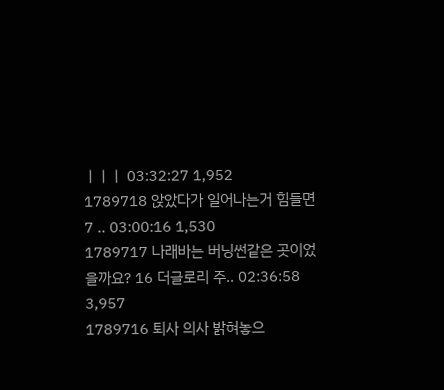ㅣㅣㅣ 03:32:27 1,952
1789718 앉았다가 일어나는거 힘들면 7 .. 03:00:16 1,530
1789717 나래바는 버닝썬같은 곳이었을까요? 16 더글로리 주.. 02:36:58 3,957
1789716 퇴사 의사 밝혀놓으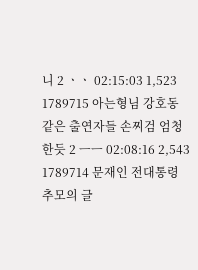니 2 ㆍㆍ 02:15:03 1,523
1789715 아는형님 강호동 같은 출연자들 손찌검 엄청 한듯 2 ㅡㅡ 02:08:16 2,543
1789714 문재인 전대통령 추모의 글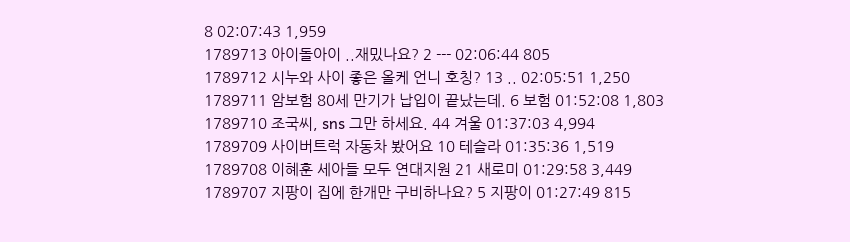8 02:07:43 1,959
1789713 아이돌아이 ..재밌나요? 2 --- 02:06:44 805
1789712 시누와 사이 좋은 올케 언니 호칭? 13 .. 02:05:51 1,250
1789711 암보험 80세 만기가 납입이 끝났는데. 6 보험 01:52:08 1,803
1789710 조국씨, sns 그만 하세요. 44 겨울 01:37:03 4,994
1789709 사이버트럭 자동차 봤어요 10 테슬라 01:35:36 1,519
1789708 이혜훈 세아들 모두 연대지원 21 새로미 01:29:58 3,449
1789707 지팡이 집에 한개만 구비하나요? 5 지팡이 01:27:49 815